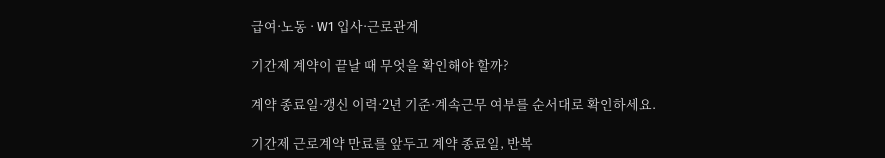급여·노동 · W1 입사·근로관계

기간제 계약이 끝날 때 무엇을 확인해야 할까?

계약 종료일·갱신 이력·2년 기준·계속근무 여부를 순서대로 확인하세요.

기간제 근로계약 만료를 앞두고 계약 종료일, 반복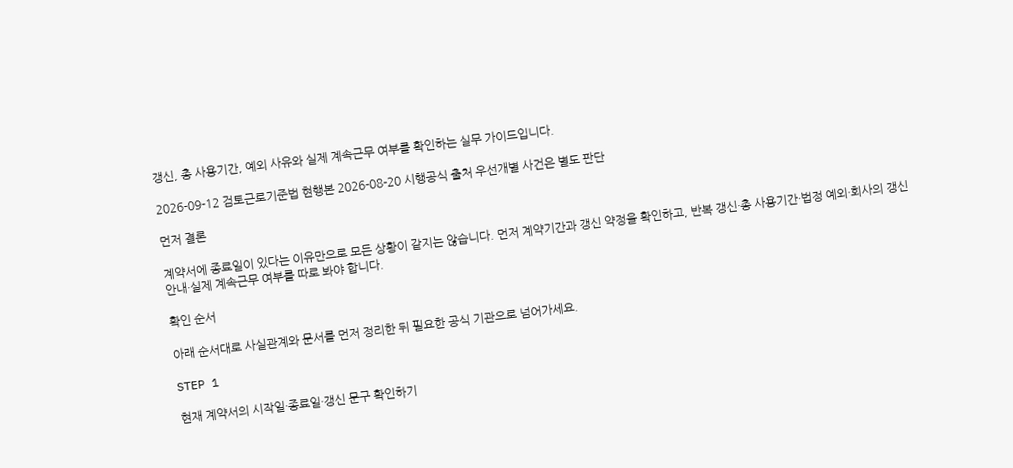갱신, 총 사용기간, 예외 사유와 실제 계속근무 여부를 확인하는 실무 가이드입니다.

2026-09-12 검토근로기준법 현행본 2026-08-20 시행공식 출처 우선개별 사건은 별도 판단

먼저 결론

계약서에 종료일이 있다는 이유만으로 모든 상황이 같지는 않습니다. 먼저 계약기간과 갱신 약정을 확인하고, 반복 갱신·총 사용기간·법정 예외·회사의 갱신 안내·실제 계속근무 여부를 따로 봐야 합니다.

확인 순서

아래 순서대로 사실관계와 문서를 먼저 정리한 뒤 필요한 공식 기관으로 넘어가세요.

STEP 1

현재 계약서의 시작일·종료일·갱신 문구 확인하기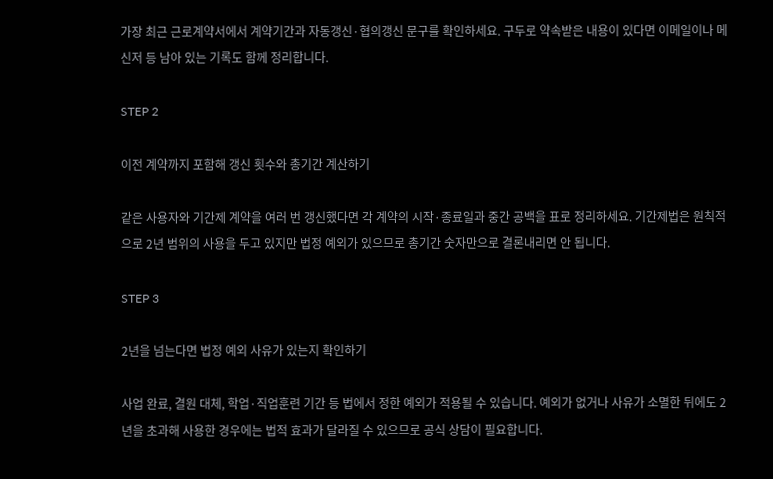가장 최근 근로계약서에서 계약기간과 자동갱신·협의갱신 문구를 확인하세요. 구두로 약속받은 내용이 있다면 이메일이나 메신저 등 남아 있는 기록도 함께 정리합니다.

STEP 2

이전 계약까지 포함해 갱신 횟수와 총기간 계산하기

같은 사용자와 기간제 계약을 여러 번 갱신했다면 각 계약의 시작·종료일과 중간 공백을 표로 정리하세요. 기간제법은 원칙적으로 2년 범위의 사용을 두고 있지만 법정 예외가 있으므로 총기간 숫자만으로 결론내리면 안 됩니다.

STEP 3

2년을 넘는다면 법정 예외 사유가 있는지 확인하기

사업 완료, 결원 대체, 학업·직업훈련 기간 등 법에서 정한 예외가 적용될 수 있습니다. 예외가 없거나 사유가 소멸한 뒤에도 2년을 초과해 사용한 경우에는 법적 효과가 달라질 수 있으므로 공식 상담이 필요합니다.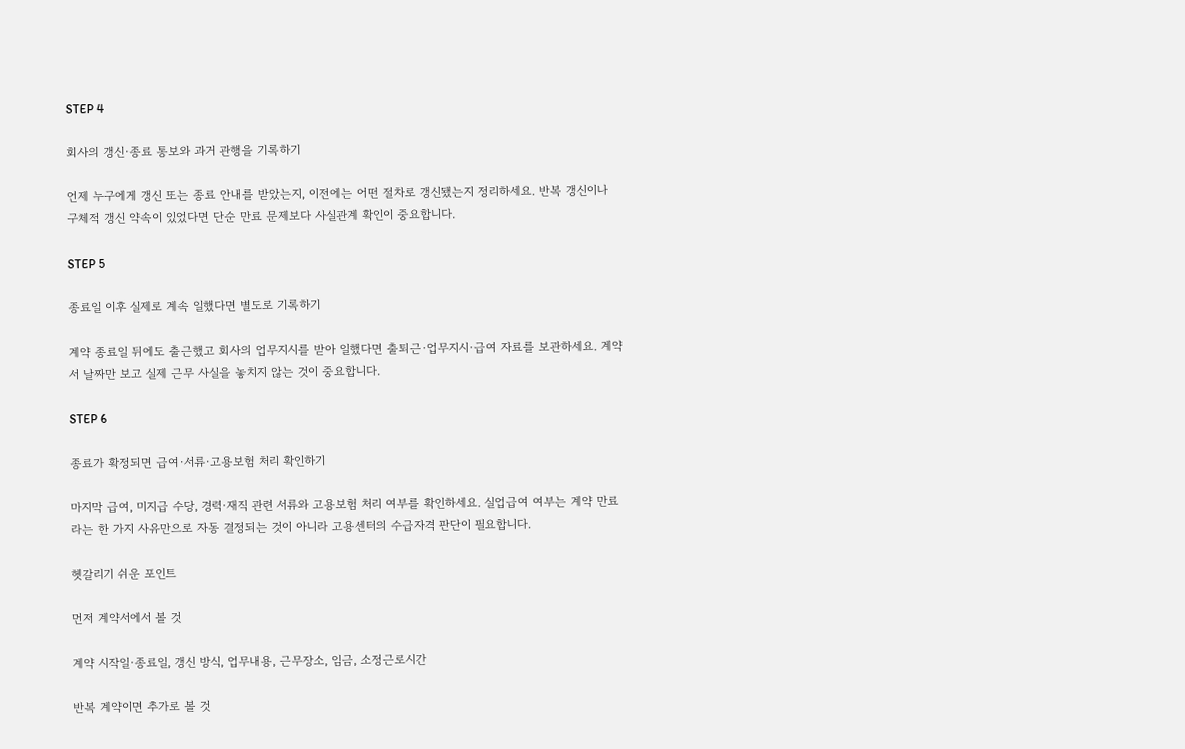STEP 4

회사의 갱신·종료 통보와 과거 관행을 기록하기

언제 누구에게 갱신 또는 종료 안내를 받았는지, 이전에는 어떤 절차로 갱신됐는지 정리하세요. 반복 갱신이나 구체적 갱신 약속이 있었다면 단순 만료 문제보다 사실관계 확인이 중요합니다.

STEP 5

종료일 이후 실제로 계속 일했다면 별도로 기록하기

계약 종료일 뒤에도 출근했고 회사의 업무지시를 받아 일했다면 출퇴근·업무지시·급여 자료를 보관하세요. 계약서 날짜만 보고 실제 근무 사실을 놓치지 않는 것이 중요합니다.

STEP 6

종료가 확정되면 급여·서류·고용보험 처리 확인하기

마지막 급여, 미지급 수당, 경력·재직 관련 서류와 고용보험 처리 여부를 확인하세요. 실업급여 여부는 계약 만료라는 한 가지 사유만으로 자동 결정되는 것이 아니라 고용센터의 수급자격 판단이 필요합니다.

헷갈리기 쉬운 포인트

먼저 계약서에서 볼 것

계약 시작일·종료일, 갱신 방식, 업무내용, 근무장소, 임금, 소정근로시간

반복 계약이면 추가로 볼 것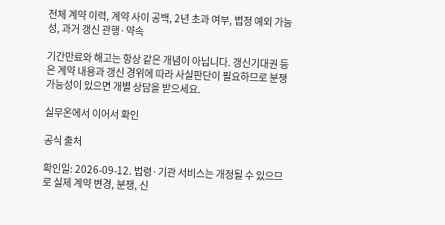전체 계약 이력, 계약 사이 공백, 2년 초과 여부, 법정 예외 가능성, 과거 갱신 관행·약속

기간만료와 해고는 항상 같은 개념이 아닙니다. 갱신기대권 등은 계약 내용과 갱신 경위에 따라 사실판단이 필요하므로 분쟁 가능성이 있으면 개별 상담을 받으세요.

실무온에서 이어서 확인

공식 출처

확인일: 2026-09-12. 법령·기관 서비스는 개정될 수 있으므로 실제 계약 변경, 분쟁, 신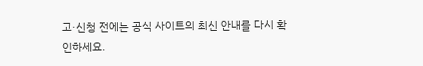고·신청 전에는 공식 사이트의 최신 안내를 다시 확인하세요.